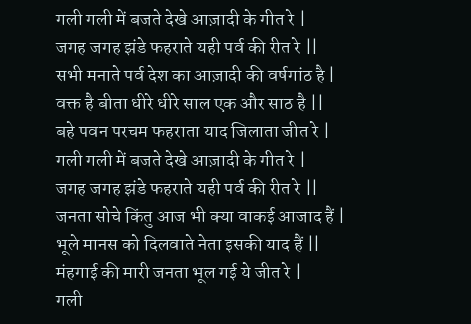गली गली में बजते देखे आज़ादी के गीत रे |
जगह जगह झंडे फहराते यही पर्व की रीत रे ||
सभी मनाते पर्व देश का आज़ादी की वर्षगांठ है |
वक्त है बीता धीरे धीरे साल एक और साठ है ||
बहे पवन परचम फहराता याद जिलाता जीत रे |
गली गली में बजते देखे आज़ादी के गीत रे |
जगह जगह झंडे फहराते यही पर्व की रीत रे ||
जनता सोचे किंतु आज भी क्या वाकई आजाद हैं |
भूले मानस को दिलवाते नेता इसकी याद हैं ||
मंहगाई की मारी जनता भूल गई ये जीत रे |
गली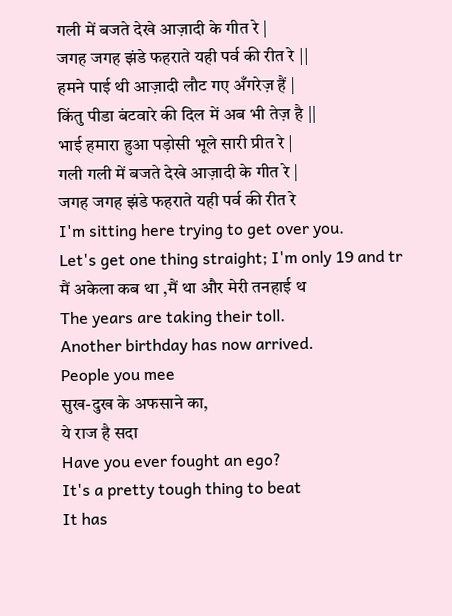गली में बजते देखे आज़ादी के गीत रे |
जगह जगह झंडे फहराते यही पर्व की रीत रे ||
हमने पाई थी आज़ादी लौट गए अँगरेज़ हैं |
किंतु पीडा बंटवारे की दिल में अब भी तेज़ है ||
भाई हमारा हुआ पड़ोसी भूले सारी प्रीत रे |
गली गली में बजते देखे आज़ादी के गीत रे |
जगह जगह झंडे फहराते यही पर्व की रीत रे
I'm sitting here trying to get over you.
Let's get one thing straight; I'm only 19 and tr
मैं अकेला कब था ,मैं था और मेरी तनहाई थ
The years are taking their toll.
Another birthday has now arrived.
People you mee
सुख-दुख के अफसाने का,
ये राज है सदा
Have you ever fought an ego?
It's a pretty tough thing to beat
It has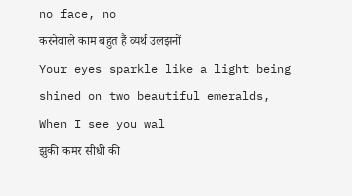no face, no
करनेवाले काम बहुत हैं व्यर्थ उलझनों
Your eyes sparkle like a light being shined on two beautiful emeralds,
When I see you wal
झुकी कमर सीधी की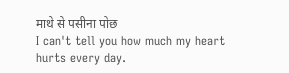माथे से पसीना पोछ
I can't tell you how much my heart hurts every day.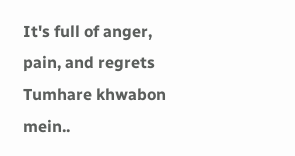It's full of anger, pain, and regrets
Tumhare khwabon mein..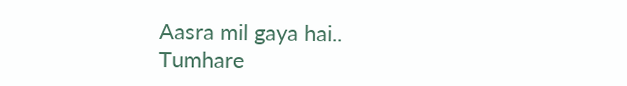Aasra mil gaya hai..
Tumhare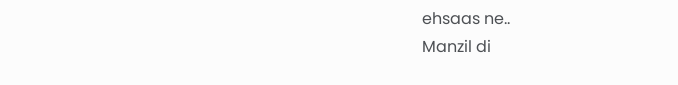ehsaas ne..
Manzil di